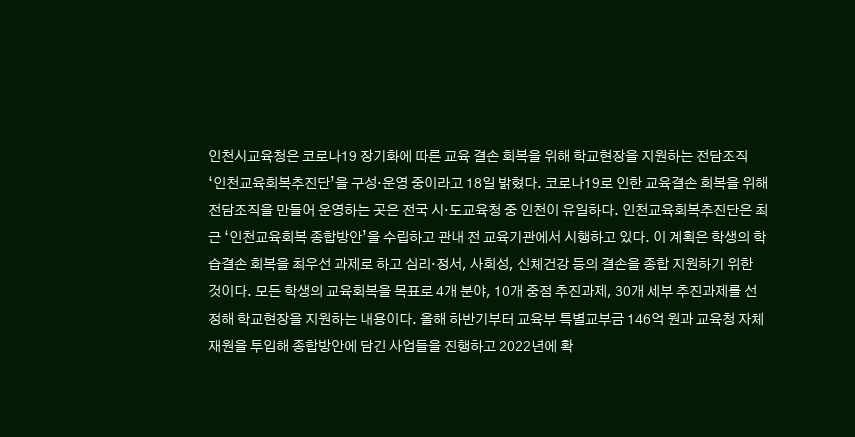인천시교육청은 코로나19 장기화에 따른 교육 결손 회복을 위해 학교현장을 지원하는 전담조직 ‘인천교육회복추진단’을 구성‧운영 중이라고 18일 밝혔다. 코로나19로 인한 교육결손 회복을 위해 전담조직을 만들어 운영하는 곳은 전국 시·도교육청 중 인천이 유일하다. 인천교육회복추진단은 최근 ‘인천교육회복 종합방안’을 수립하고 관내 전 교육기관에서 시행하고 있다. 이 계획은 학생의 학습결손 회복을 최우선 과제로 하고 심리‧정서, 사회성, 신체건강 등의 결손을 종합 지원하기 위한 것이다. 모든 학생의 교육회복을 목표로 4개 분야, 10개 중점 추진과제, 30개 세부 추진과제를 선정해 학교현장을 지원하는 내용이다. 올해 하반기부터 교육부 특별교부금 146억 원과 교육청 자체재원을 투입해 종합방안에 담긴 사업들을 진행하고 2022년에 확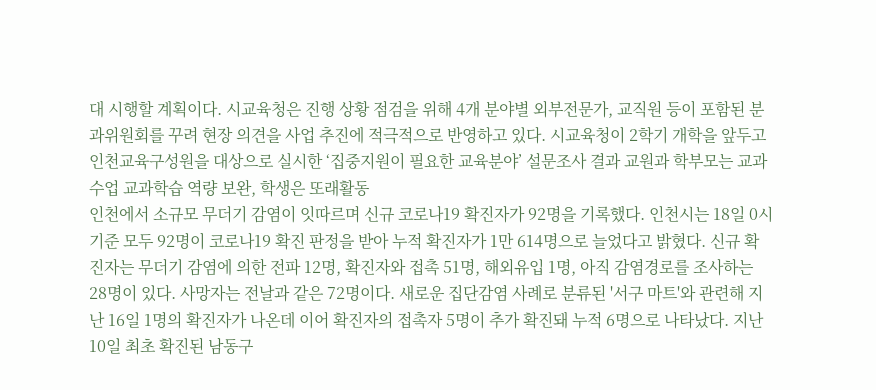대 시행할 계획이다. 시교육청은 진행 상황 점검을 위해 4개 분야별 외부전문가, 교직원 등이 포함된 분과위원회를 꾸려 현장 의견을 사업 추진에 적극적으로 반영하고 있다. 시교육청이 2학기 개학을 앞두고 인천교육구성원을 대상으로 실시한 ‘집중지원이 필요한 교육분야’ 설문조사 결과 교원과 학부모는 교과수업 교과학습 역량 보완, 학생은 또래활동
인천에서 소규모 무더기 감염이 잇따르며 신규 코로나19 확진자가 92명을 기록했다. 인천시는 18일 0시 기준 모두 92명이 코로나19 확진 판정을 받아 누적 확진자가 1만 614명으로 늘었다고 밝혔다. 신규 확진자는 무더기 감염에 의한 전파 12명, 확진자와 접촉 51명, 해외유입 1명, 아직 감염경로를 조사하는 28명이 있다. 사망자는 전날과 같은 72명이다. 새로운 집단감염 사례로 분류된 '서구 마트'와 관련해 지난 16일 1명의 확진자가 나온데 이어 확진자의 접촉자 5명이 추가 확진돼 누적 6명으로 나타났다. 지난 10일 최초 확진된 남동구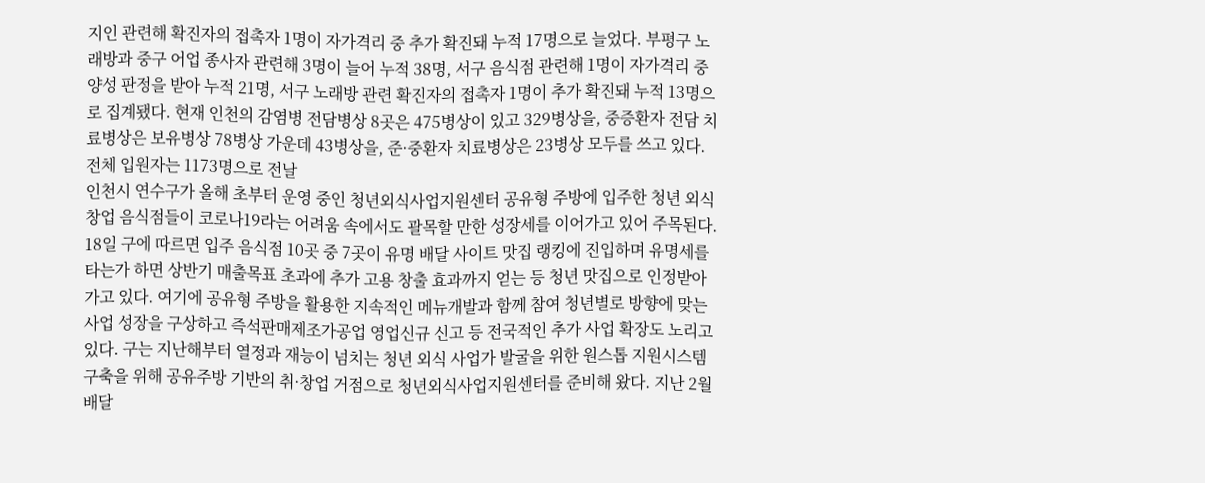지인 관련해 확진자의 접촉자 1명이 자가격리 중 추가 확진돼 누적 17명으로 늘었다. 부평구 노래방과 중구 어업 종사자 관련해 3명이 늘어 누적 38명, 서구 음식점 관련해 1명이 자가격리 중 양성 판정을 받아 누적 21명, 서구 노래방 관련 확진자의 접촉자 1명이 추가 확진돼 누적 13명으로 집계됐다. 현재 인천의 감염병 전담병상 8곳은 475병상이 있고 329병상을, 중증환자 전담 치료병상은 보유병상 78병상 가운데 43병상을, 준·중환자 치료병상은 23병상 모두를 쓰고 있다. 전체 입원자는 1173명으로 전날
인천시 연수구가 올해 초부터 운영 중인 청년외식사업지원센터 공유형 주방에 입주한 청년 외식창업 음식점들이 코로나19라는 어려움 속에서도 괄목할 만한 성장세를 이어가고 있어 주목된다. 18일 구에 따르면 입주 음식점 10곳 중 7곳이 유명 배달 사이트 맛집 랭킹에 진입하며 유명세를 타는가 하면 상반기 매출목표 초과에 추가 고용 창출 효과까지 얻는 등 청년 맛집으로 인정받아가고 있다. 여기에 공유형 주방을 활용한 지속적인 메뉴개발과 함께 참여 청년별로 방향에 맞는 사업 성장을 구상하고 즉석판매제조가공업 영업신규 신고 등 전국적인 추가 사업 확장도 노리고 있다. 구는 지난해부터 열정과 재능이 넘치는 청년 외식 사업가 발굴을 위한 원스톱 지원시스템 구축을 위해 공유주방 기반의 취·창업 거점으로 청년외식사업지원센터를 준비해 왔다. 지난 2월 배달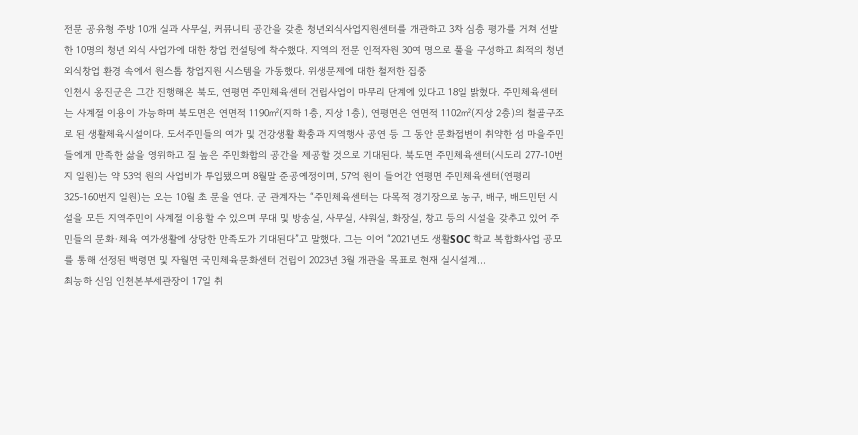전문 공유형 주방 10개 실과 사무실, 커뮤니티 공간을 갖춘 청년외식사업지원센터를 개관하고 3차 심층 평가를 거쳐 선발한 10명의 청년 외식 사업가에 대한 창업 컨설팅에 착수했다. 지역의 전문 인적자원 30여 명으로 풀을 구성하고 최적의 청년 외식창업 환경 속에서 원스톱 창업지원 시스템을 가동했다. 위생문제에 대한 철저한 집중
인천시 옹진군은 그간 진행해온 북도, 연평면 주민체육센터 건립사업이 마무리 단계에 있다고 18일 밝혔다. 주민체육센터는 사계절 이용이 가능하며 북도면은 연면적 1190㎡(지하 1층, 지상 1층), 연평면은 연면적 1102㎡(지상 2층)의 철골구조로 된 생활체육시설이다. 도서주민들의 여가 및 건강생활 확충과 지역행사 공연 등 그 동안 문화접변이 취약한 섬 마을주민들에게 만족한 삶을 영위하고 질 높은 주민화합의 공간을 제공할 것으로 기대된다. 북도면 주민체육센터(시도리 277-10번지 일원)는 약 53억 원의 사업비가 투입됐으며 8월말 준공예정이며, 57억 원이 들어간 연평면 주민체육센터(연평리 325-160번지 일원)는 오는 10월 초 문을 연다. 군 관계자는 “주민체육센터는 다목적 경기장으로 농구, 배구, 배드민턴 시설을 모든 지역주민이 사계절 이용할 수 있으며 무대 및 방송실, 사무실, 샤워실, 화장실, 창고 등의 시설을 갖추고 있어 주민들의 문화·체육 여가생활에 상당한 만족도가 기대된다”고 말했다. 그는 이어 “2021년도 생활SOC 학교 복합화사업 공모를 통해 선정된 백령면 및 자월면 국민체육문화센터 건립이 2023년 3월 개관을 목표로 현재 실시설계…
최능하 신임 인천본부세관장이 17일 취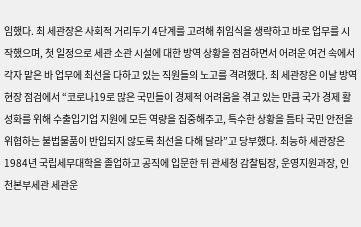임했다. 최 세관장은 사회적 거리두기 4단계를 고려해 취임식을 생략하고 바로 업무를 시작했으며, 첫 일정으로 세관 소관 시설에 대한 방역 상황을 점검하면서 어려운 여건 속에서 각자 맡은 바 업무에 최선을 다하고 있는 직원들의 노고를 격려했다. 최 세관장은 이날 방역현장 점검에서 “코로나19로 많은 국민들이 경제적 어려움을 겪고 있는 만큼 국가 경제 활성화를 위해 수출입기업 지원에 모든 역량을 집중해주고, 특수한 상황을 틈타 국민 안전을 위협하는 불법물품이 반입되지 않도록 최선을 다해 달라”고 당부했다. 최능하 세관장은 1984년 국립세무대학을 졸업하고 공직에 입문한 뒤 관세청 감찰팀장, 운영지원과장, 인천본부세관 세관운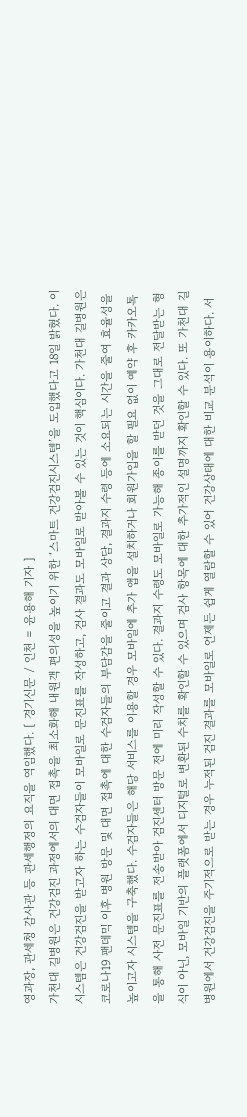영과장, 관세청 감사관 등 관세행정의 요직을 역임했다. [ 경기신문 / 인천 = 윤용해 기자 ]
가천대 길병원은 건강검진 과정에서의 대면 접촉을 최소화해 내원객 편의성을 높이기 위한 ‘스마트 건강검진시스템’을 도입했다고 18일 밝혔다. 이 시스템은 건강검진을 받고자 하는 수검자들이 모바일로 문진표를 작성하고, 검사 결과도 모바일로 받아볼 수 있는 것이 핵심이다. 가천대 길병원은 코로나19 팬데믹 이후 병원 방문 및 대면 접촉에 대한 수검자들의 부담감을 줄이고 결과 상담, 결과지 수령 등에 소요되는 시간을 줄여 효율성을 높이고자 시스템을 구축했다. 수검자들은 해당 서비스를 이용할 경우 모바일에 추가 앱을 설치하거나 회원가입을 할 필요 없이 예약 후 카카오톡을 통해 사전 문진표를 전송받아 검진센터 방문 전에 미리 작성할 수 있다. 결과지 수령도 모바일로 가능해 종이를 받던 것을 그대로 전달받는 형식이 아닌, 모바일 기반의 플랫폼에서 디지털로 변환된 수치를 확인할 수 있으며 검사 항목에 대한 추가적인 설명까지 확인할 수 있다. 또 가천대 길병원에서 건강검진을 주기적으로 받는 경우 누적된 검진 결과를 모바일로 언제든 쉽게 열람할 수 있어 건강상태에 대한 비교 분석이 용이하다. 서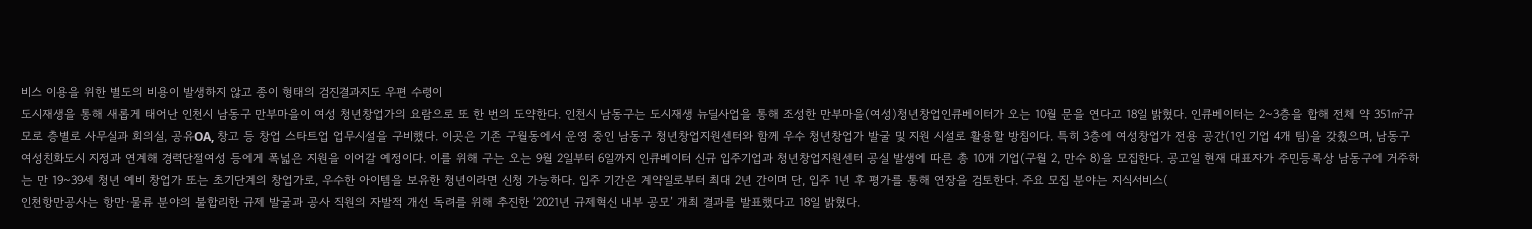비스 이용을 위한 별도의 비용이 발생하지 않고 종이 형태의 검진결과지도 우편 수령이
도시재생을 통해 새롭게 태어난 인천시 남동구 만부마을이 여성 청년창업가의 요람으로 또 한 번의 도약한다. 인천시 남동구는 도시재생 뉴딜사업을 통해 조성한 만부마을(여성)청년창업인큐베이터가 오는 10월 문을 연다고 18일 밝혔다. 인큐베이터는 2~3층을 합해 전체 약 351㎡규모로 층별로 사무실과 회의실, 공유OA, 창고 등 창업 스타트업 업무시설을 구비했다. 이곳은 기존 구월동에서 운영 중인 남동구 청년창업지원센터와 함께 우수 청년창업가 발굴 및 지원 시설로 활용할 방침이다. 특히 3층에 여성창업가 전용 공간(1인 기업 4개 팀)을 갖췄으며, 남동구 여성친화도시 지정과 연계해 경력단절여성 등에게 폭넓은 지원을 이어갈 예정이다. 이를 위해 구는 오는 9월 2일부터 6일까지 인큐베이터 신규 입주기업과 청년창업지원센터 공실 발생에 따른 총 10개 기업(구월 2, 만수 8)을 모집한다. 공고일 현재 대표자가 주민등록상 남동구에 거주하는 만 19~39세 청년 예비 창업가 또는 초기단계의 창업가로, 우수한 아이템을 보유한 청년이라면 신청 가능하다. 입주 기간은 계약일로부터 최대 2년 간이며 단, 입주 1년 후 평가를 통해 연장을 검토한다. 주요 모집 분야는 지식서비스(
인천항만공사는 항만·물류 분야의 불합리한 규제 발굴과 공사 직원의 자발적 개선 독려를 위해 추진한 ‘2021년 규제혁신 내부 공모’ 개최 결과를 발표했다고 18일 밝혔다.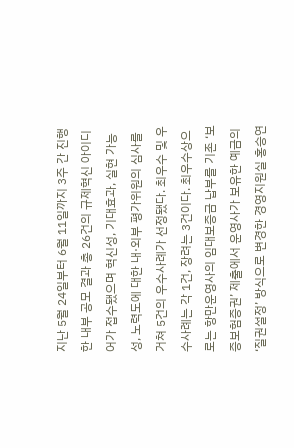지난 5월 24일부터 6월 11일까지 3주 간 진행한 내부 공모 결과 총 26건의 규제혁신 아이디어가 접수됐으며 혁신성, 기대효과, 실현 가능성, 노력도에 대한 내·외부 평가위원의 심사를 거쳐 5건의 우수사례가 선정됐다. 최우수 및 우수사례는 각 1건, 장려는 3건이다. 최우수상으로는 항만운영사의 임대보증금 납부를 기존 ‘보증보험증권’ 제출에서 운영사가 보유한 예금의 ‘질권설정’ 방식으로 변경한 경영지원실 홍승연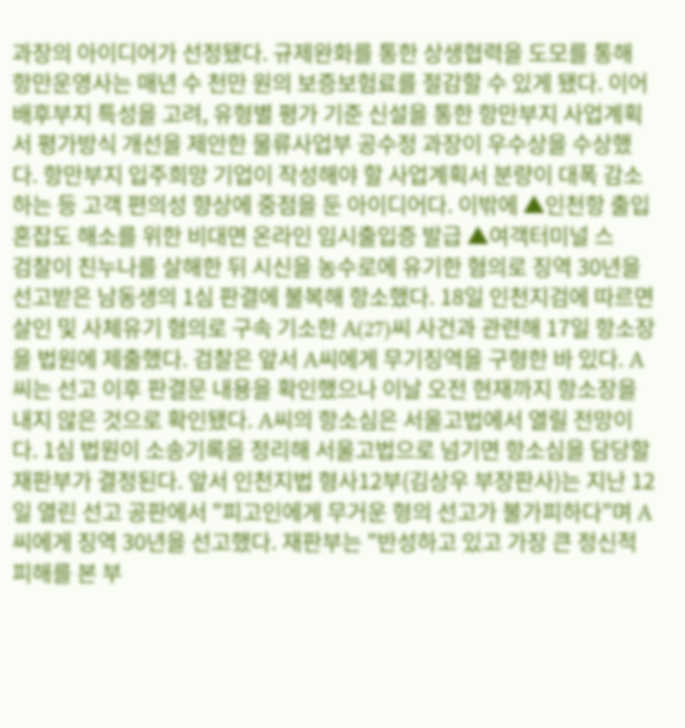과장의 아이디어가 선정됐다. 규제완화를 통한 상생협력을 도모를 통해 항만운영사는 매년 수 천만 원의 보증보험료를 절감할 수 있게 됐다. 이어 배후부지 특성을 고려, 유형별 평가 기준 신설을 통한 항만부지 사업계획서 평가방식 개선을 제안한 물류사업부 공수정 과장이 우수상을 수상했다. 항만부지 입주희망 기업이 작성해야 할 사업계획서 분량이 대폭 감소하는 등 고객 편의성 향상에 중점을 둔 아이디어다. 이밖에 ▲인천항 출입 혼잡도 해소를 위한 비대면 온라인 임시출입증 발급 ▲여객터미널 스
검찰이 친누나를 살해한 뒤 시신을 농수로에 유기한 혐의로 징역 30년을 선고받은 남동생의 1심 판결에 불복해 항소했다. 18일 인천지검에 따르면 살인 및 사체유기 혐의로 구속 기소한 A(27)씨 사건과 관련해 17일 항소장을 법원에 제출했다. 검찰은 앞서 A씨에게 무기징역을 구형한 바 있다. A씨는 선고 이후 판결문 내용을 확인했으나 이날 오전 현재까지 항소장을 내지 않은 것으로 확인됐다. A씨의 항소심은 서울고법에서 열릴 전망이다. 1심 법원이 소송기록을 정리해 서울고법으로 넘기면 항소심을 담당할 재판부가 결정된다. 앞서 인천지법 형사12부(김상우 부장판사)는 지난 12일 열린 선고 공판에서 "피고인에게 무거운 형의 선고가 불가피하다"며 A씨에게 징역 30년을 선고했다. 재판부는 "반성하고 있고 가장 큰 정신적 피해를 본 부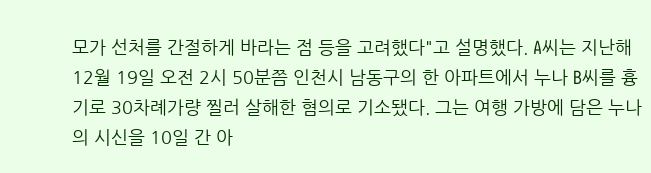모가 선처를 간절하게 바라는 점 등을 고려했다"고 설명했다. A씨는 지난해 12월 19일 오전 2시 50분쯤 인천시 남동구의 한 아파트에서 누나 B씨를 흉기로 30차례가량 찔러 살해한 혐의로 기소됐다. 그는 여행 가방에 담은 누나의 시신을 10일 간 아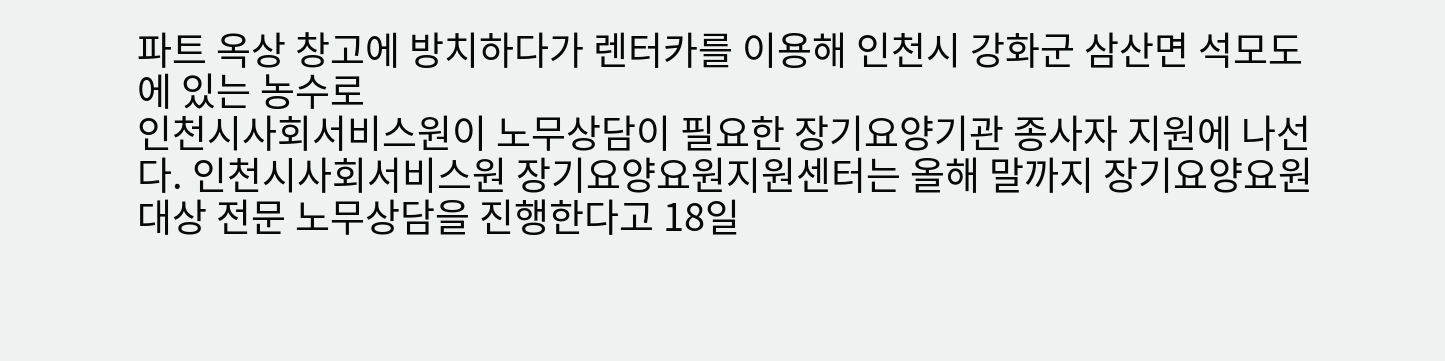파트 옥상 창고에 방치하다가 렌터카를 이용해 인천시 강화군 삼산면 석모도에 있는 농수로
인천시사회서비스원이 노무상담이 필요한 장기요양기관 종사자 지원에 나선다. 인천시사회서비스원 장기요양요원지원센터는 올해 말까지 장기요양요원 대상 전문 노무상담을 진행한다고 18일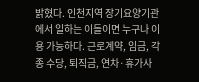밝혔다. 인천지역 장기요양기관에서 일하는 이들이면 누구나 이용 가능하다. 근로계약, 임금, 각종 수당, 퇴직금, 연차·휴가사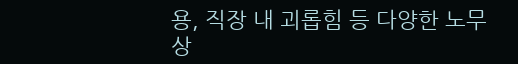용, 직장 내 괴롭힘 등 다양한 노무 상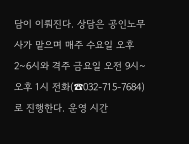담이 이뤄진다. 상담은 공인노무사가 맡으며 매주 수요일 오후 2~6시와 격주 금요일 오전 9시~오후 1시 전화(☎032-715-7684)로 진행한다. 운영 시간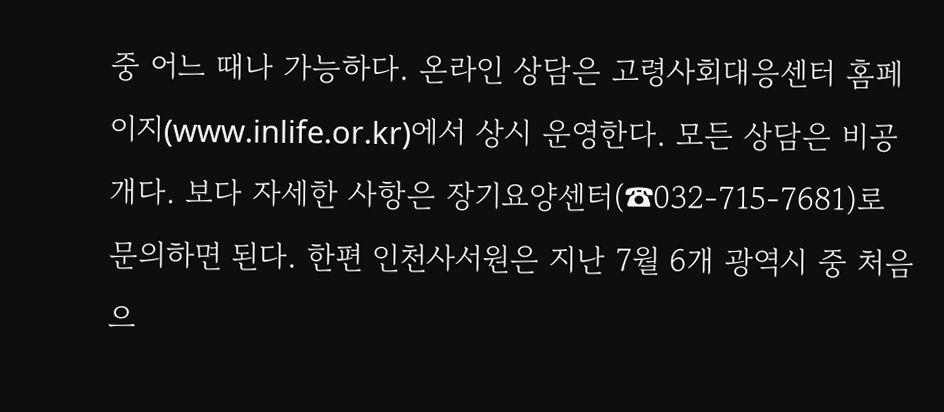중 어느 때나 가능하다. 온라인 상담은 고령사회대응센터 홈페이지(www.inlife.or.kr)에서 상시 운영한다. 모든 상담은 비공개다. 보다 자세한 사항은 장기요양센터(☎032-715-7681)로 문의하면 된다. 한편 인천사서원은 지난 7월 6개 광역시 중 처음으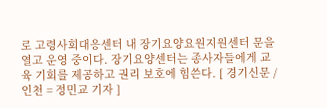로 고령사회대응센터 내 장기요양요원지원센터 문을 열고 운영 중이다. 장기요양센터는 종사자들에게 교육 기회를 제공하고 권리 보호에 힘쓴다. [ 경기신문 / 인천 = 정민교 기자 ]